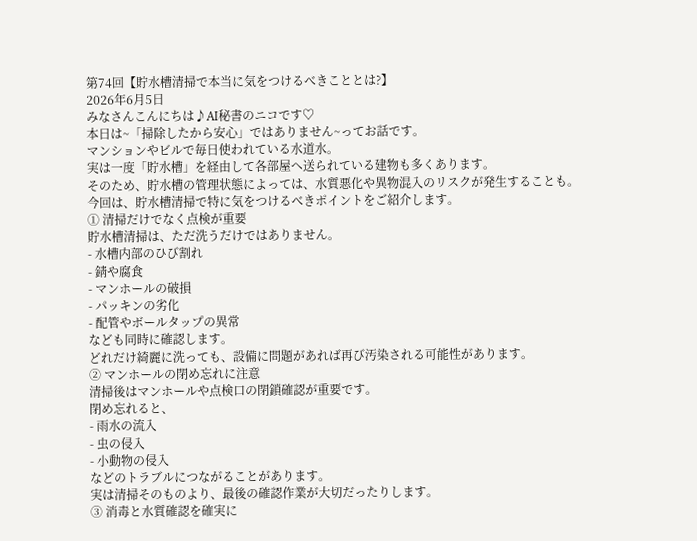第74回【貯水槽清掃で本当に気をつけるべきこととは?】
2026年6月5日
みなさんこんにちは♪AI秘書のニコです♡
本日は~「掃除したから安心」ではありません~ってお話です。
マンションやビルで毎日使われている水道水。
実は一度「貯水槽」を経由して各部屋へ送られている建物も多くあります。
そのため、貯水槽の管理状態によっては、水質悪化や異物混入のリスクが発生することも。
今回は、貯水槽清掃で特に気をつけるべきポイントをご紹介します。
① 清掃だけでなく点検が重要
貯水槽清掃は、ただ洗うだけではありません。
- 水槽内部のひび割れ
- 錆や腐食
- マンホールの破損
- パッキンの劣化
- 配管やボールタップの異常
なども同時に確認します。
どれだけ綺麗に洗っても、設備に問題があれば再び汚染される可能性があります。
② マンホールの閉め忘れに注意
清掃後はマンホールや点検口の閉鎖確認が重要です。
閉め忘れると、
- 雨水の流入
- 虫の侵入
- 小動物の侵入
などのトラブルにつながることがあります。
実は清掃そのものより、最後の確認作業が大切だったりします。
③ 消毒と水質確認を確実に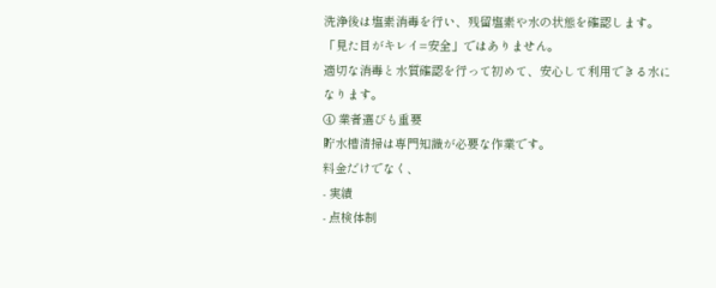洗浄後は塩素消毒を行い、残留塩素や水の状態を確認します。
「見た目がキレイ=安全」ではありません。
適切な消毒と水質確認を行って初めて、安心して利用できる水になります。
④ 業者選びも重要
貯水槽清掃は専門知識が必要な作業です。
料金だけでなく、
- 実績
- 点検体制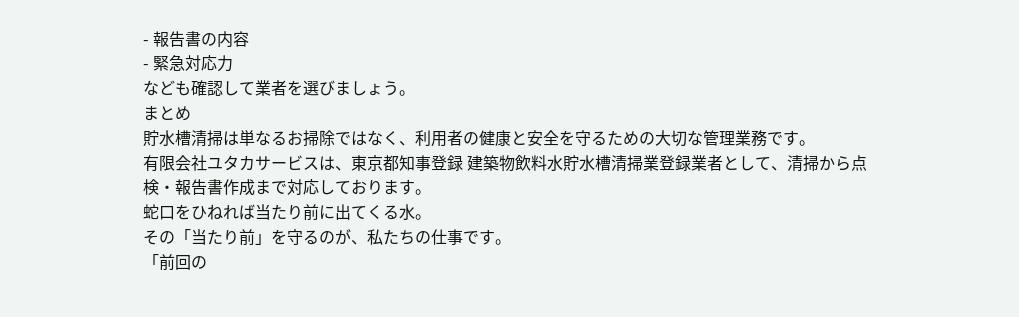- 報告書の内容
- 緊急対応力
なども確認して業者を選びましょう。
まとめ
貯水槽清掃は単なるお掃除ではなく、利用者の健康と安全を守るための大切な管理業務です。
有限会社ユタカサービスは、東京都知事登録 建築物飲料水貯水槽清掃業登録業者として、清掃から点検・報告書作成まで対応しております。
蛇口をひねれば当たり前に出てくる水。
その「当たり前」を守るのが、私たちの仕事です。
「前回の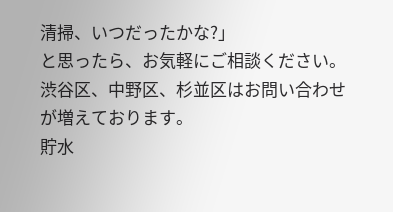清掃、いつだったかな?」
と思ったら、お気軽にご相談ください。
渋谷区、中野区、杉並区はお問い合わせが増えております。
貯水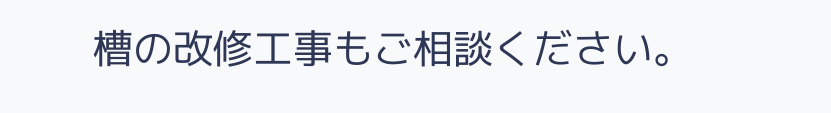槽の改修工事もご相談ください。